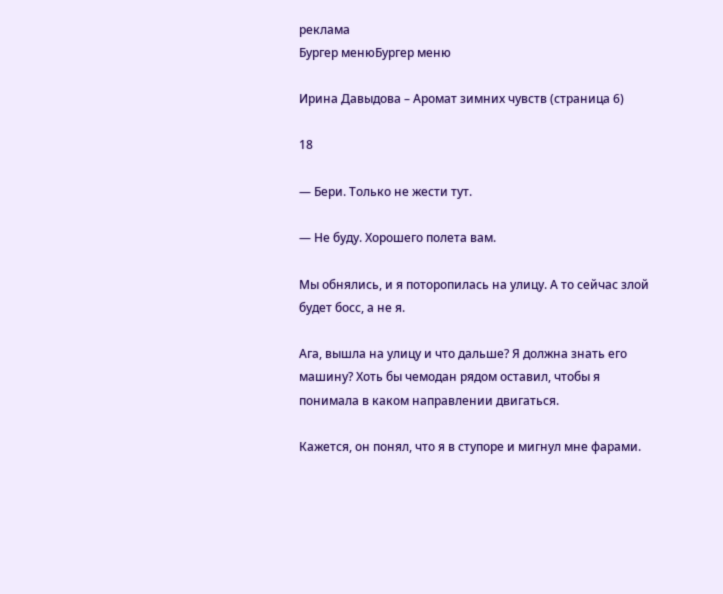реклама
Бургер менюБургер меню

Ирина Давыдова – Аромат зимних чувств (страница 6)

18

― Бери. Только не жести тут.

― Не буду. Хорошего полета вам.

Мы обнялись, и я поторопилась на улицу. А то сейчас злой будет босс, а не я.

Ага, вышла на улицу и что дальше? Я должна знать его машину? Хоть бы чемодан рядом оставил, чтобы я понимала в каком направлении двигаться.

Кажется, он понял, что я в ступоре и мигнул мне фарами.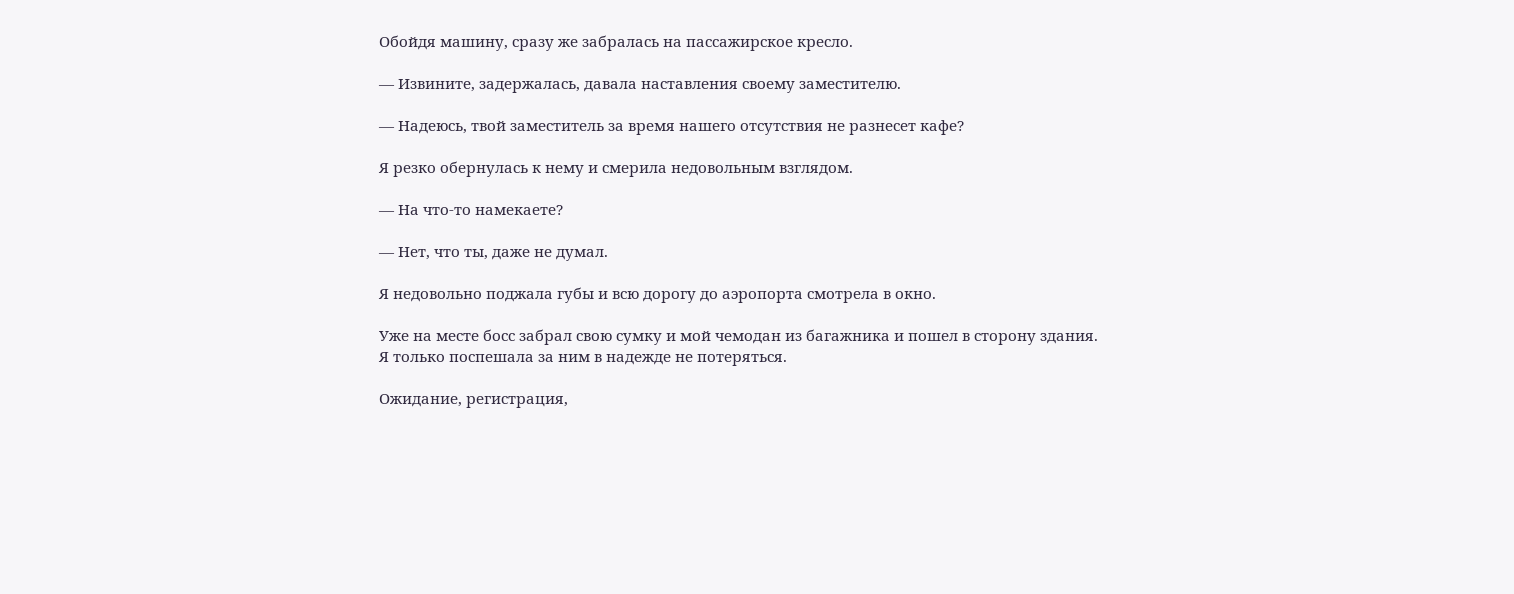Обойдя машину, сразу же забралась на пассажирское кресло.

― Извините, задержалась, давала наставления своему заместителю.

― Надеюсь, твой заместитель за время нашего отсутствия не разнесет кафе?

Я резко обернулась к нему и смерила недовольным взглядом.

― На что‐то намекаете?

― Нет, что ты, даже не думал.

Я недовольно поджала губы и всю дорогу до аэропорта смотрела в окно.

Уже на месте босс забрал свою сумку и мой чемодан из багажника и пошел в сторону здания. Я только поспешала за ним в надежде не потеряться.

Ожидание, регистрация,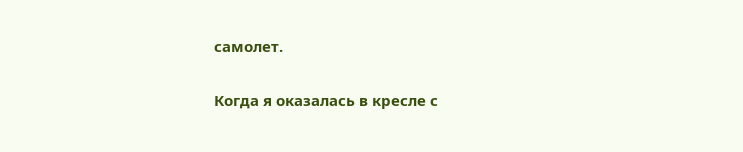самолет.

Когда я оказалась в кресле с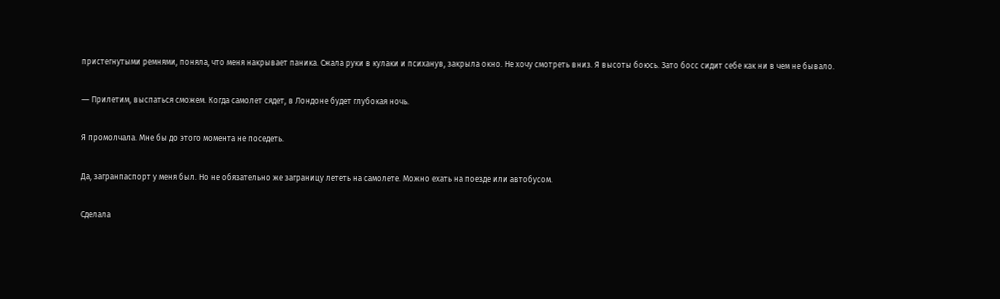пристегнутыми ремнями, поняла, что меня накрывает паника. Сжала руки в кулаки и психанув, закрыла окно. Не хочу смотреть вниз. Я высоты боюсь. Зато босс сидит себе как ни в чем не бывало.

― Прилетим, выспаться сможем. Когда самолет сядет, в Лондоне будет глубокая ночь.

Я промолчала. Мне бы до этого момента не поседеть.

Да, загранпаспорт у меня был. Но не обязательно же заграницу лететь на самолете. Можно ехать на поезде или автобусом.

Сделала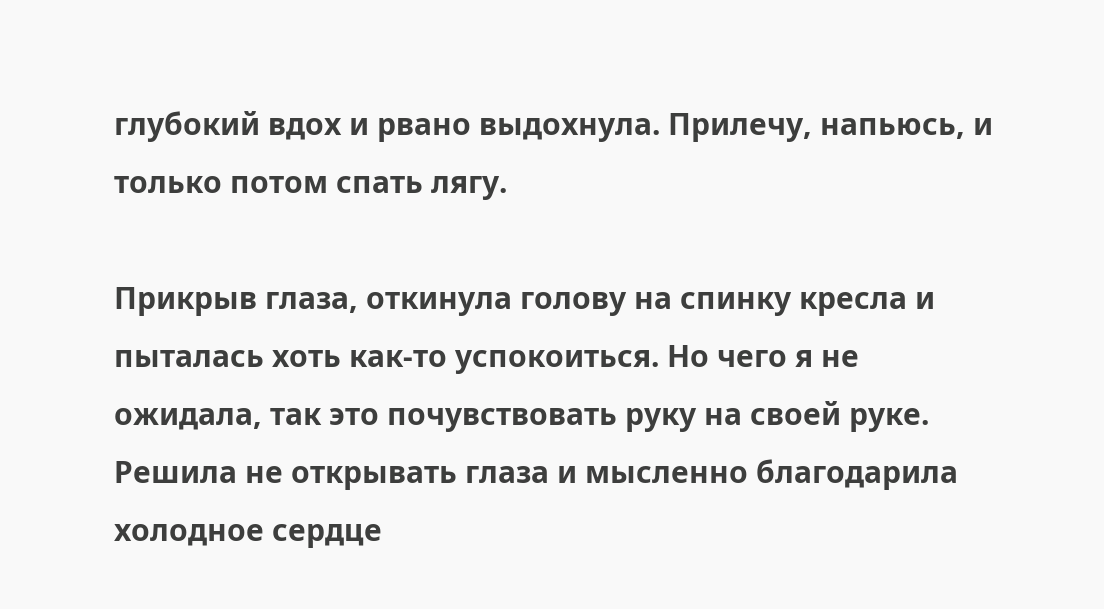глубокий вдох и рвано выдохнула. Прилечу, напьюсь, и только потом спать лягу.

Прикрыв глаза, откинула голову на спинку кресла и пыталась хоть как‐то успокоиться. Но чего я не ожидала, так это почувствовать руку на своей руке. Решила не открывать глаза и мысленно благодарила холодное сердце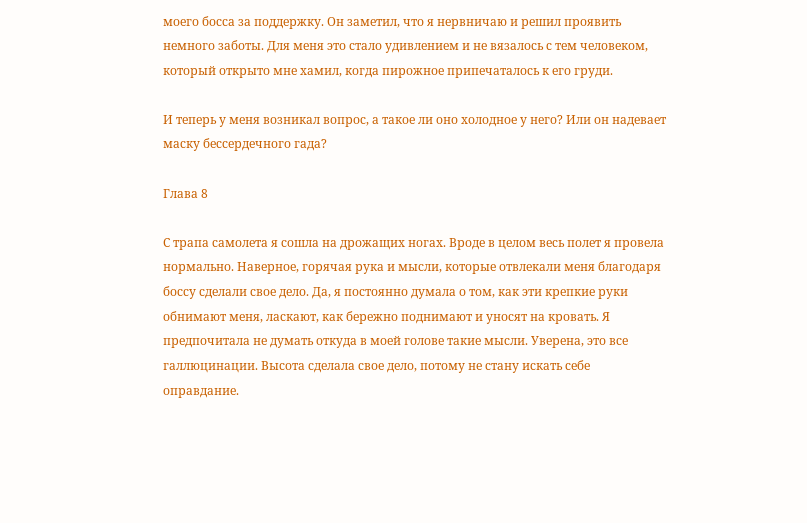моего босса за поддержку. Он заметил, что я нервничаю и решил проявить немного заботы. Для меня это стало удивлением и не вязалось с тем человеком, который открыто мне хамил, когда пирожное припечаталось к его груди.

И теперь у меня возникал вопрос, а такое ли оно холодное у него? Или он надевает маску бессердечного гада?

Глава 8

С трапа самолета я сошла на дрожащих ногах. Вроде в целом весь полет я провела нормально. Наверное, горячая рука и мысли, которые отвлекали меня благодаря боссу сделали свое дело. Да, я постоянно думала о том, как эти крепкие руки обнимают меня, ласкают, как бережно поднимают и уносят на кровать. Я предпочитала не думать откуда в моей голове такие мысли. Уверена, это все галлюцинации. Высота сделала свое дело, потому не стану искать себе оправдание.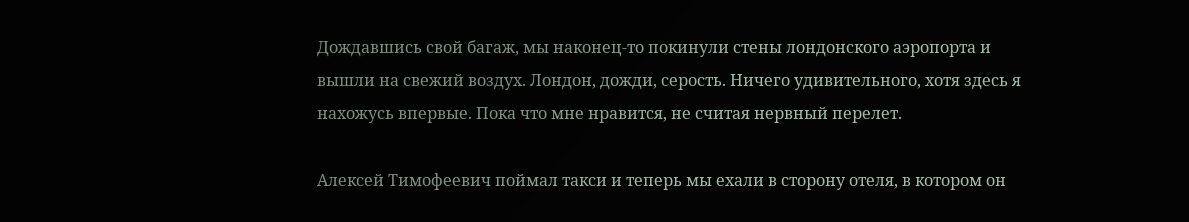Дождавшись свой багаж, мы наконец‐то покинули стены лондонского аэропорта и вышли на свежий воздух. Лондон, дожди, серость. Ничего удивительного, хотя здесь я нахожусь впервые. Пока что мне нравится, не считая нервный перелет.

Алексей Тимофеевич поймал такси и теперь мы ехали в сторону отеля, в котором он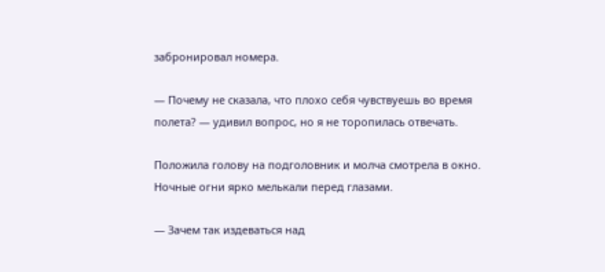забронировал номера.

― Почему не сказала, что плохо себя чувствуешь во время полета? ― удивил вопрос, но я не торопилась отвечать.

Положила голову на подголовник и молча смотрела в окно. Ночные огни ярко мелькали перед глазами.

― Зачем так издеваться над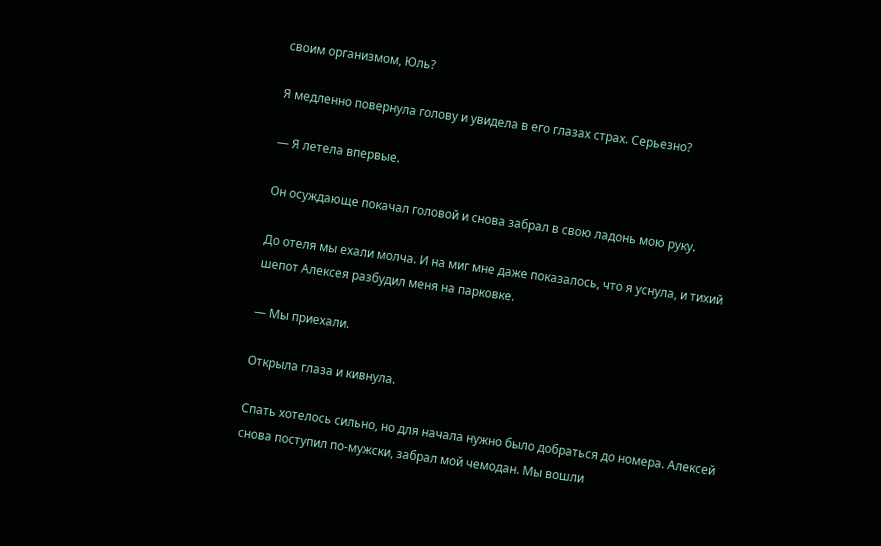своим организмом, Юль?

Я медленно повернула голову и увидела в его глазах страх. Серьезно?

― Я летела впервые.

Он осуждающе покачал головой и снова забрал в свою ладонь мою руку.

До отеля мы ехали молча. И на миг мне даже показалось, что я уснула, и тихий шепот Алексея разбудил меня на парковке.

― Мы приехали.

Открыла глаза и кивнула.

Спать хотелось сильно, но для начала нужно было добраться до номера. Алексей снова поступил по-мужски, забрал мой чемодан. Мы вошли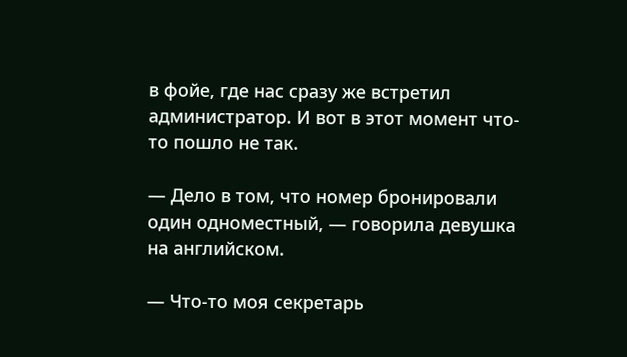в фойе, где нас сразу же встретил администратор. И вот в этот момент что‐то пошло не так.

― Дело в том, что номер бронировали один одноместный, ― говорила девушка на английском.

― Что‐то моя секретарь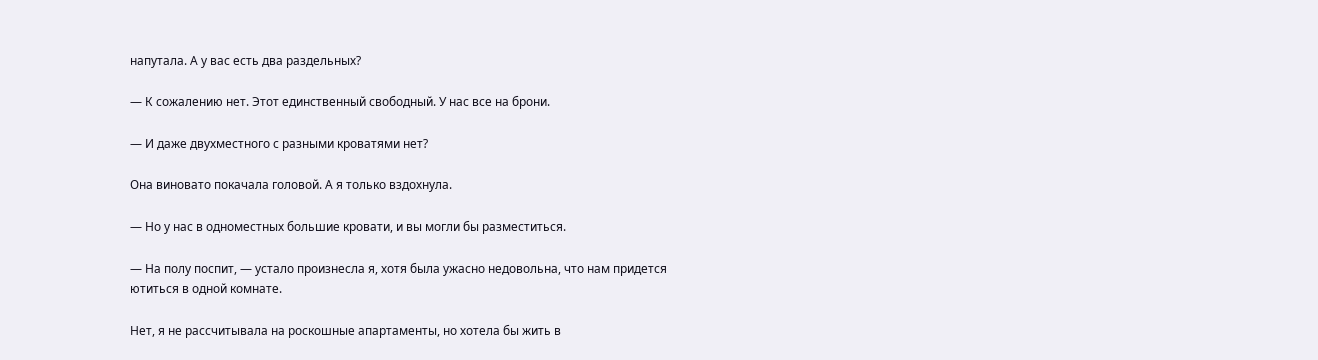напутала. А у вас есть два раздельных?

― К сожалению нет. Этот единственный свободный. У нас все на брони.

― И даже двухместного с разными кроватями нет?

Она виновато покачала головой. А я только вздохнула.

― Но у нас в одноместных большие кровати, и вы могли бы разместиться.

― На полу поспит, ― устало произнесла я, хотя была ужасно недовольна, что нам придется ютиться в одной комнате.

Нет, я не рассчитывала на роскошные апартаменты, но хотела бы жить в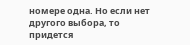номере одна. Но если нет другого выбора, то придется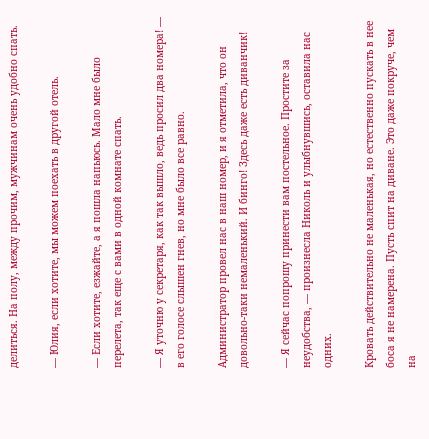делиться. На полу, между прочим, мужчинам очень удобно спать.

― Юлия, если хотите, мы можем поехать в другой отель.

― Если хотите, езжайте, а я пошла напьюсь. Мало мне было перелета, так еще с вами в одной комнате спать.

― Я уточню у секретаря, как так вышло, ведь просил два номера! ― в его голосе слышен гнев, но мне было все равно.

Администратор провел нас в наш номер, и я отметила, что он довольно-таки немаленький. И бинго! Здесь даже есть диванчик!

― Я сейчас попрошу принести вам постельное. Простите за неудобства, ― произнесла Николь и улыбнувшись, оставила нас одних.

Кровать действительно не маленькая, но естественно пускать в нее боса я не намерена. Пусть спит на диване. Это даже покруче, чем на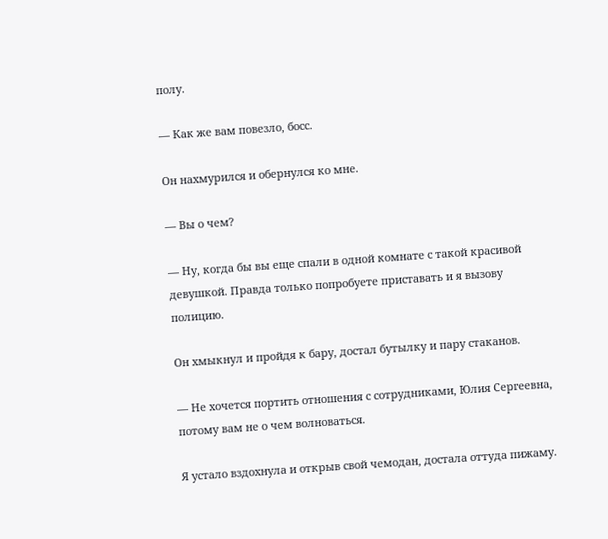полу.

― Как же вам повезло, босс.

Он нахмурился и обернулся ко мне.

― Вы о чем?

― Ну, когда бы вы еще спали в одной комнате с такой красивой девушкой. Правда только попробуете приставать и я вызову полицию.

Он хмыкнул и пройдя к бару, достал бутылку и пару стаканов.

― Не хочется портить отношения с сотрудниками, Юлия Сергеевна, потому вам не о чем волноваться.

Я устало вздохнула и открыв свой чемодан, достала оттуда пижаму.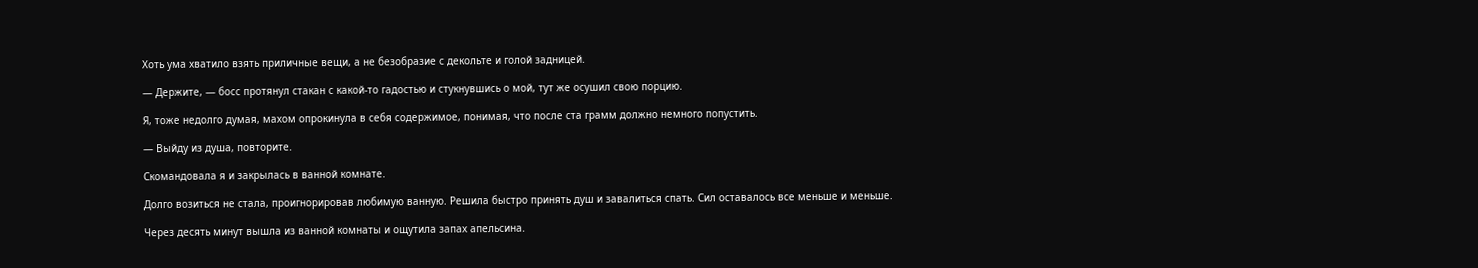Хоть ума хватило взять приличные вещи, а не безобразие с декольте и голой задницей.

― Держите, ― босс протянул стакан с какой-то гадостью и стукнувшись о мой, тут же осушил свою порцию.

Я, тоже недолго думая, махом опрокинула в себя содержимое, понимая, что после ста грамм должно немного попустить.

― Выйду из душа, повторите.

Скомандовала я и закрылась в ванной комнате.

Долго возиться не стала, проигнорировав любимую ванную. Решила быстро принять душ и завалиться спать. Сил оставалось все меньше и меньше.

Через десять минут вышла из ванной комнаты и ощутила запах апельсина.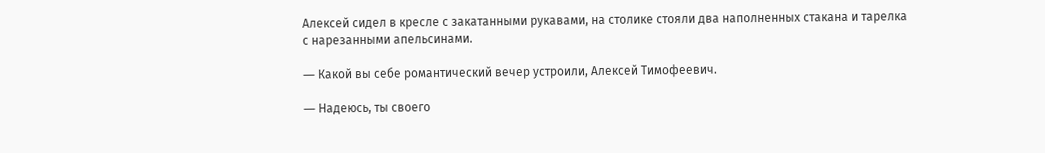Алексей сидел в кресле с закатанными рукавами, на столике стояли два наполненных стакана и тарелка с нарезанными апельсинами.

― Какой вы себе романтический вечер устроили, Алексей Тимофеевич.

― Надеюсь, ты своего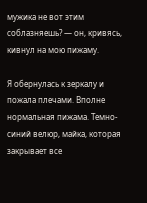мужика не вот этим соблазняешь? ― он, кривясь, кивнул на мою пижаму.

Я обернулась к зеркалу и пожала плечами. Вполне нормальная пижама. Темно‐синий велюр, майка, которая закрывает все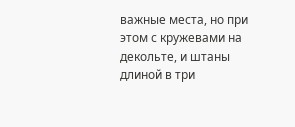важные места, но при этом с кружевами на декольте, и штаны длиной в три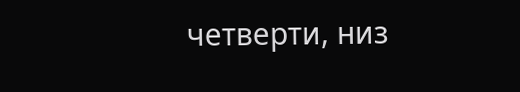четверти, низ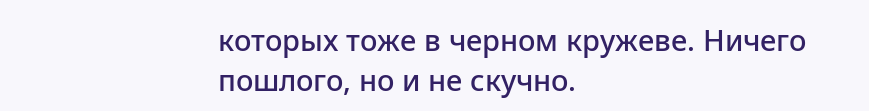которых тоже в черном кружеве. Ничего пошлого, но и не скучно.